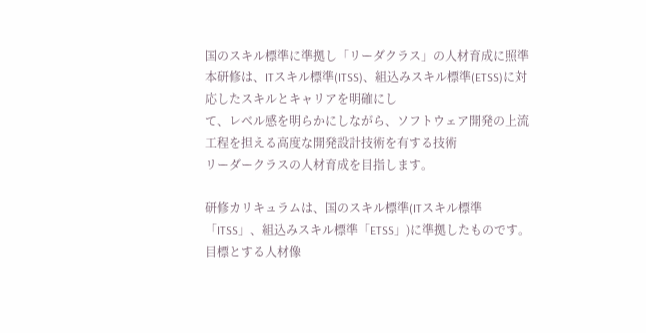国のスキル標準に準拠し「リーダクラス」の人材育成に照準
本研修は、ITスキル標準(ITSS)、組込みスキル標準(ETSS)に対応したスキルとキャリアを明確にし
て、レベル感を明らかにしながら、ソフトウェア開発の上流工程を担える高度な開発設計技術を有する技術
リーダークラスの人材育成を目指します。

研修カリキュラムは、国のスキル標準(ITスキル標準「ITSS」、組込みスキル標準「ETSS」)に準拠したものです。目標とする人材像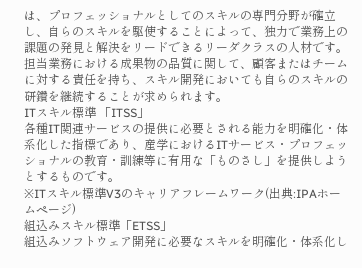は、プロフェッショナルとしてのスキルの専門分野が確立し、自らのスキルを駆使することによって、独力で業務上の課題の発見と解決をリードできるリーダクラスの人材です。担当業務における成果物の品質に関して、顧客またはチームに対する責任を持ち、スキル開発においても自らのスキルの研鑽を継続することが求められます。
ITスキル標準 「ITSS」
各種IT関連サービスの提供に必要とされる能力を明確化・体系化した指標であり、産学におけるITサービス・プロフェッショナルの教育・訓練等に有用な「ものさし」を提供しようとするものです。
※ITスキル標準V3のキャリアフレームワーク(出典:IPAホームページ)
組込みスキル標準「ETSS」
組込みソフトウェア開発に必要なスキルを明確化・体系化し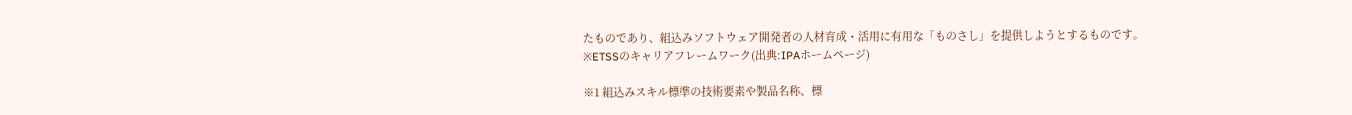たものであり、組込みソフトウェア開発者の人材育成・活用に有用な「ものさし」を提供しようとするものです。
※ETSSのキャリアフレームワーク(出典:IPAホームページ)

※1 組込みスキル標準の技術要素や製品名称、標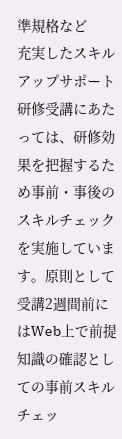準規格など
充実したスキルアップサポート
研修受講にあたっては、研修効果を把握するため事前・事後のスキルチェックを実施しています。原則として受講2週間前にはWeb上で前提知識の確認としての事前スキルチェッ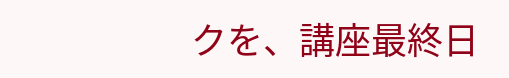クを、講座最終日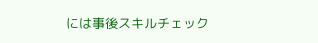には事後スキルチェック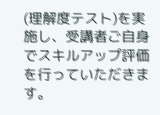(理解度テスト)を実施し、受講者ご自身でスキルアップ評価を行っていただきます。